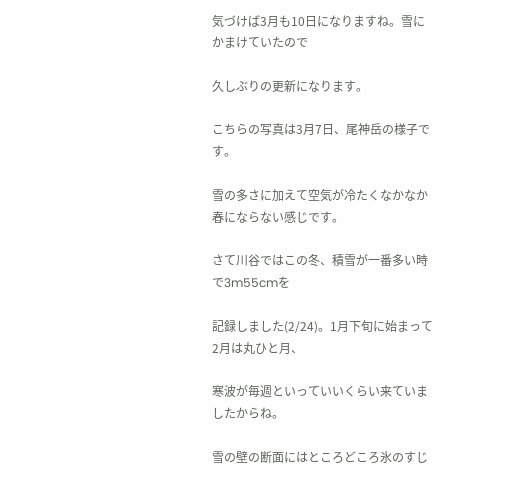気づけば3月も10日になりますね。雪にかまけていたので

久しぶりの更新になります。

こちらの写真は3月7日、尾神岳の様子です。

雪の多さに加えて空気が冷たくなかなか春にならない感じです。

さて川谷ではこの冬、積雪が一番多い時で3m55cmを

記録しました(2/24)。1月下旬に始まって2月は丸ひと月、

寒波が毎週といっていいくらい来ていましたからね。

雪の壁の断面にはところどころ氷のすじ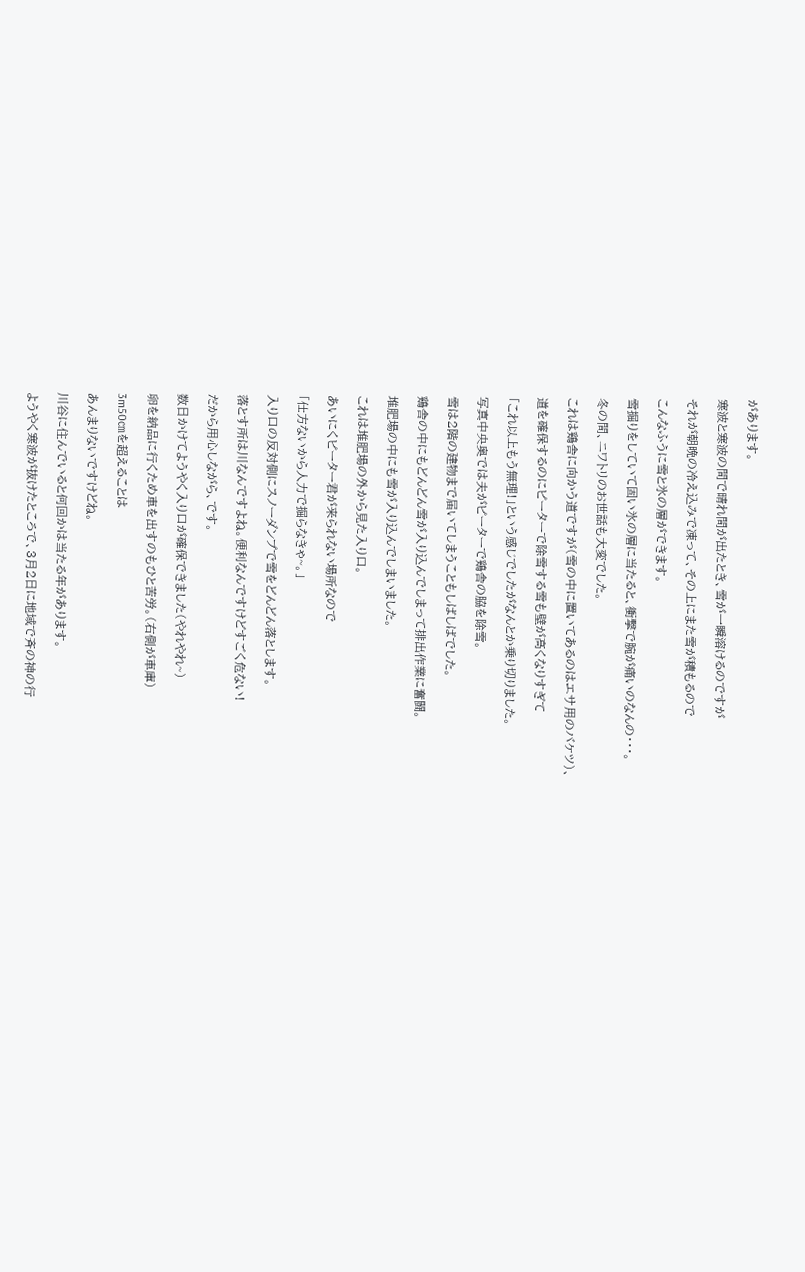があります。

寒波と寒波の間で晴れ間が出たとき、雪が一瞬溶けるのですが

それが朝晩の冷え込みで凍って、その上にまた雪が積もるので

こんなふうに雪と氷の層ができます。

雪掘りをしていて固い氷の層に当たると、衝撃で腕が痛いのなんの・・・。

冬の間、ニワトリのお世話も大変でした。

これは鶏舎に向かう道ですが(雪の中に置いてあるのはエサ用のバケツ)、

道を確保するのにピーターで除雪する雪も壁が高くなりすぎて

「これ以上もう無理!」という感じでしたがなんとか乗り切りました。

写真中央奥では夫がピーターで鶏舎の脇を除雪。

雪は2階の建物まで届いてしまうこともしばしばでした。

鶏舎の中にもどんどん雪が入り込んでしまって排出作業に奮闘。

堆肥場の中にも雪が入り込んでしまいました。

これは堆肥場の外から見た入り口。

あいにくピーター君が来られない場所なので

「仕方ないから人力で掘らなきゃ~。」

入り口の反対側にスノーダンプで雪をどんどん落とします。

落とす所は川なんですよね。便利なんですけどすごく危ない!

だから用心しながら、です。

数日かけてようやく入り口が確保できました(やれやれ~)

卵を納品に行くため車を出すのもひと苦労。(右側が車庫)

3m50㎝を超えることは

あんまりないですけどね。

川谷に住んでいると何回かは当たる年があります。

ようやく寒波が抜けたところで、3月2日に地域で斉の神の行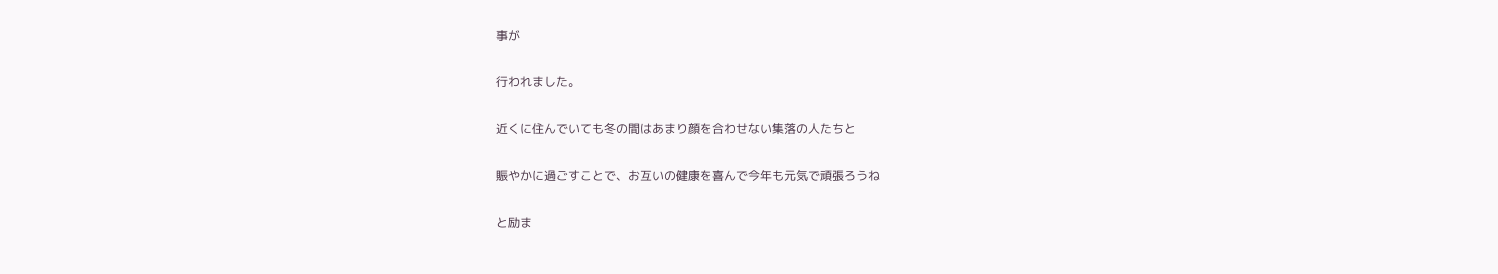事が

行われました。

近くに住んでいても冬の間はあまり顔を合わせない集落の人たちと

賑やかに過ごすことで、お互いの健康を喜んで今年も元気で頑張ろうね

と励ま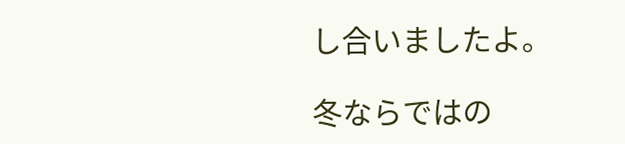し合いましたよ。

冬ならではの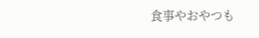食事やおやつも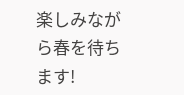楽しみながら春を待ちます!